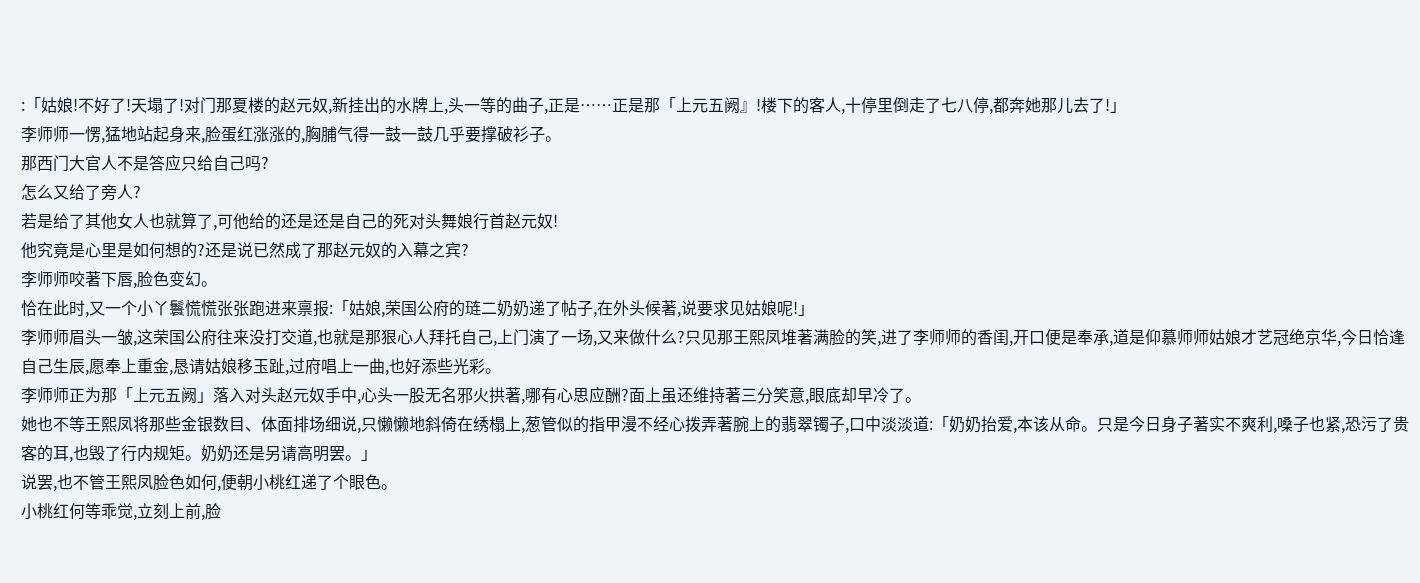:「姑娘!不好了!天塌了!对门那夏楼的赵元奴,新挂出的水牌上,头一等的曲子,正是……正是那「上元五阙』!楼下的客人,十停里倒走了七八停,都奔她那儿去了!」
李师师一愣,猛地站起身来,脸蛋红涨涨的,胸脯气得一鼓一鼓几乎要撑破衫子。
那西门大官人不是答应只给自己吗?
怎么又给了旁人?
若是给了其他女人也就算了,可他给的还是还是自己的死对头舞娘行首赵元奴!
他究竟是心里是如何想的?还是说已然成了那赵元奴的入幕之宾?
李师师咬著下唇,脸色变幻。
恰在此时,又一个小丫鬟慌慌张张跑进来禀报:「姑娘,荣国公府的琏二奶奶递了帖子,在外头候著,说要求见姑娘呢!」
李师师眉头一皱,这荣国公府往来没打交道,也就是那狠心人拜托自己,上门演了一场,又来做什么?只见那王熙凤堆著满脸的笑,进了李师师的香闺,开口便是奉承,道是仰慕师师姑娘才艺冠绝京华,今日恰逢自己生辰,愿奉上重金,恳请姑娘移玉趾,过府唱上一曲,也好添些光彩。
李师师正为那「上元五阙」落入对头赵元奴手中,心头一股无名邪火拱著,哪有心思应酬?面上虽还维持著三分笑意,眼底却早冷了。
她也不等王熙凤将那些金银数目、体面排场细说,只懒懒地斜倚在绣榻上,葱管似的指甲漫不经心拨弄著腕上的翡翠镯子,口中淡淡道:「奶奶抬爱,本该从命。只是今日身子著实不爽利,嗓子也紧,恐污了贵客的耳,也毁了行内规矩。奶奶还是另请高明罢。」
说罢,也不管王熙凤脸色如何,便朝小桃红递了个眼色。
小桃红何等乖觉,立刻上前,脸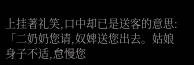上挂著礼笑,口中却已是送客的意思:「二奶奶您请,奴婢送您出去。姑娘身子不适,怠慢您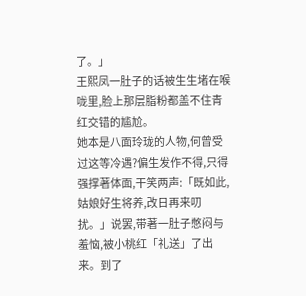了。」
王熙凤一肚子的话被生生堵在喉咙里,脸上那层脂粉都盖不住青红交错的尴尬。
她本是八面玲珑的人物,何曾受过这等冷遇?偏生发作不得,只得强撑著体面,干笑两声:「既如此,姑娘好生将养,改日再来叨扰。」说罢,带著一肚子憋闷与羞恼,被小桃红「礼送」了出来。到了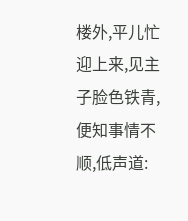楼外,平儿忙迎上来,见主子脸色铁青,便知事情不顺,低声道: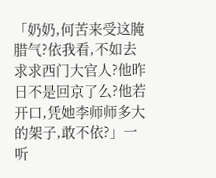「奶奶,何苦来受这腌腊气?依我看,不如去求求西门大官人?他昨日不是回京了么?他若开口,凭她李师师多大的架子,敢不依?」一听